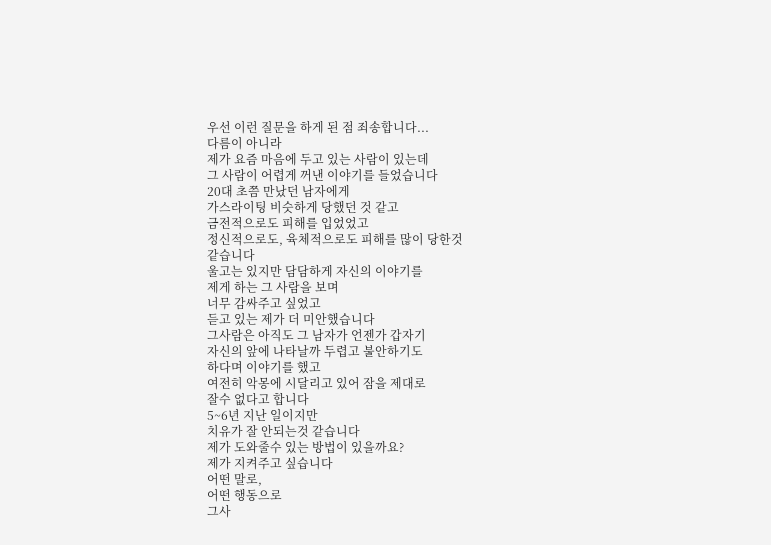우선 이런 질문을 하게 된 점 죄송합니다...
다름이 아니라
제가 요즘 마음에 두고 있는 사람이 있는데
그 사람이 어렵게 꺼낸 이야기를 들었습니다
20대 초쯤 만났던 남자에게
가스라이팅 비슷하게 당했던 것 같고
금전적으로도 피해를 입었었고
정신적으로도, 육체적으로도 피해를 많이 당한것
같습니다
울고는 있지만 담담하게 자신의 이야기를
제게 하는 그 사람을 보며
너무 감싸주고 싶었고
듣고 있는 제가 더 미안했습니다
그사람은 아직도 그 남자가 언젠가 갑자기
자신의 앞에 나타날까 두렵고 불안하기도
하다며 이야기를 했고
여전히 악몽에 시달리고 있어 잠을 제대로
잘수 없다고 합니다
5~6년 지난 일이지만
치유가 잘 안되는것 같습니다
제가 도와줄수 있는 방법이 있을까요?
제가 지켜주고 싶습니다
어떤 말로,
어떤 행동으로
그사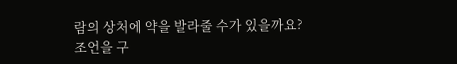람의 상처에 약을 발라줄 수가 있을까요?
조언을 구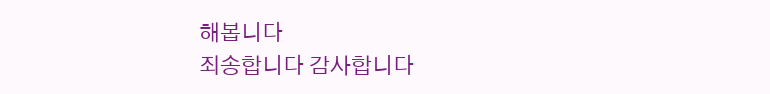해봅니다
죄송합니다 감사합니다